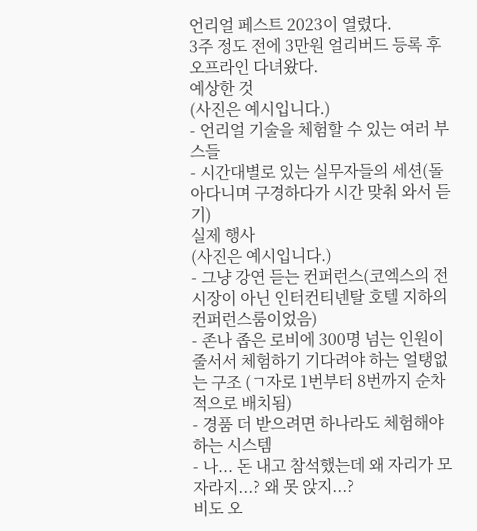언리얼 페스트 2023이 열렸다.
3주 정도 전에 3만원 얼리버드 등록 후 오프라인 다녀왔다.
예상한 것
(사진은 예시입니다.)
- 언리얼 기술을 체험할 수 있는 여러 부스들
- 시간대별로 있는 실무자들의 세션(돌아다니며 구경하다가 시간 맞춰 와서 듣기)
실제 행사
(사진은 예시입니다.)
- 그냥 강연 듣는 컨퍼런스(코엑스의 전시장이 아닌 인터컨티넨탈 호텔 지하의 컨퍼런스룸이었음)
- 존나 좁은 로비에 300명 넘는 인원이 줄서서 체험하기 기다려야 하는 얼탱없는 구조 (ㄱ자로 1번부터 8번까지 순차적으로 배치됨)
- 경품 더 받으려면 하나라도 체험해야 하는 시스템
- 나... 돈 내고 참석했는데 왜 자리가 모자라지...? 왜 못 앉지...?
비도 오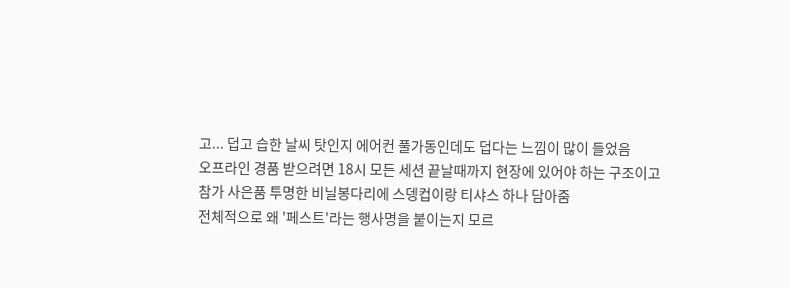고... 덥고 습한 날씨 탓인지 에어컨 풀가동인데도 덥다는 느낌이 많이 들었음
오프라인 경품 받으려면 18시 모든 세션 끝날때까지 현장에 있어야 하는 구조이고
참가 사은품 투명한 비닐봉다리에 스뎅컵이랑 티샤스 하나 담아줌
전체적으로 왜 '페스트'라는 행사명을 붙이는지 모르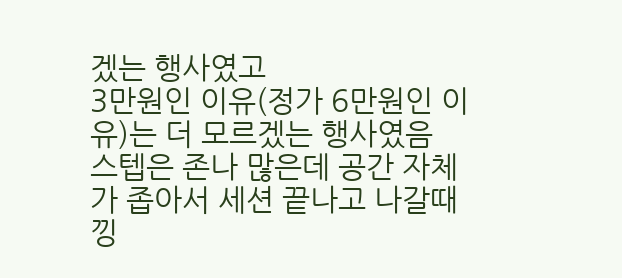겠는 행사였고
3만원인 이유(정가 6만원인 이유)는 더 모르겠는 행사였음
스텝은 존나 많은데 공간 자체가 좁아서 세션 끝나고 나갈때 낑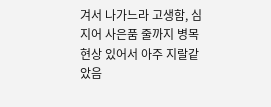겨서 나가느라 고생함, 심지어 사은품 줄까지 병목현상 있어서 아주 지랄같았음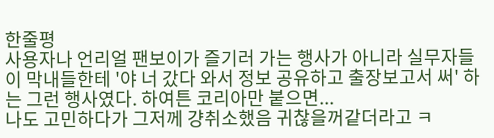한줄평
사용자나 언리얼 팬보이가 즐기러 가는 행사가 아니라 실무자들이 막내들한테 '야 너 갔다 와서 정보 공유하고 출장보고서 써' 하는 그런 행사였다. 하여튼 코리아만 붙으면...
나도 고민하다가 그저께 걍취소했음 귀찮을꺼같더라고 ㅋ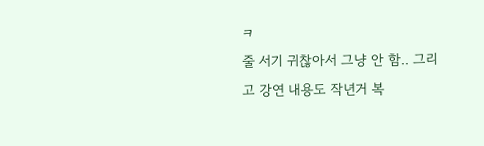ㅋ
줄 서기 귀찮아서 그냥 안 함.. 그리고 강연 내용도 작년거 복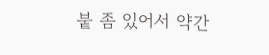붙 좀 있어서 약간